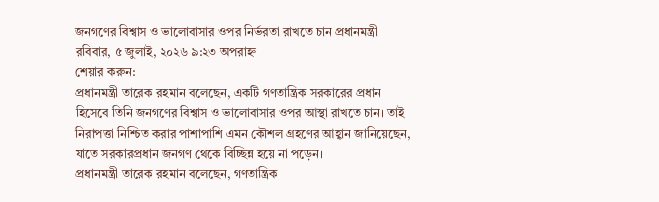জনগণের বিশ্বাস ও ভালোবাসার ওপর নির্ভরতা রাখতে চান প্রধানমন্ত্রী
রবিবার, ৫ জুলাই, ২০২৬ ৯:২৩ অপরাহ্ন
শেয়ার করুন:
প্রধানমন্ত্রী তারেক রহমান বলেছেন, একটি গণতান্ত্রিক সরকারের প্রধান হিসেবে তিনি জনগণের বিশ্বাস ও ভালোবাসার ওপর আস্থা রাখতে চান। তাই নিরাপত্তা নিশ্চিত করার পাশাপাশি এমন কৌশল গ্রহণের আহ্বান জানিয়েছেন, যাতে সরকারপ্রধান জনগণ থেকে বিচ্ছিন্ন হয়ে না পড়েন।
প্রধানমন্ত্রী তারেক রহমান বলেছেন, গণতান্ত্রিক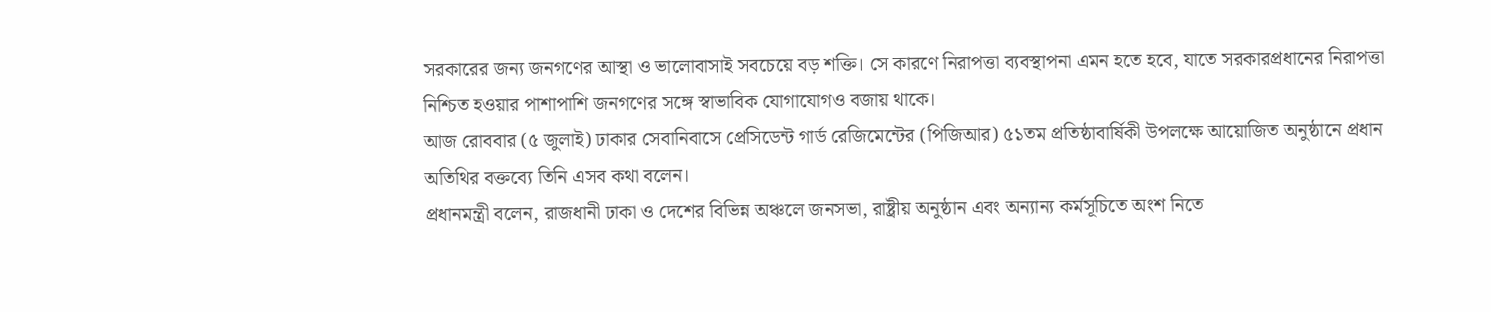সরকারের জন্য জনগণের আস্থা ও ভালোবাসাই সবচেয়ে বড় শক্তি। সে কারণে নিরাপত্তা ব্যবস্থাপনা এমন হতে হবে, যাতে সরকারপ্রধানের নিরাপত্তা নিশ্চিত হওয়ার পাশাপাশি জনগণের সঙ্গে স্বাভাবিক যোগাযোগও বজায় থাকে।
আজ রোববার (৫ জুলাই) ঢাকার সেবানিবাসে প্রেসিডেন্ট গার্ড রেজিমেন্টের (পিজিআর) ৫১তম প্রতিষ্ঠাবার্ষিকী উপলক্ষে আয়োজিত অনুষ্ঠানে প্রধান অতিথির বক্তব্যে তিনি এসব কথা বলেন।
প্রধানমন্ত্রী বলেন, রাজধানী ঢাকা ও দেশের বিভিন্ন অঞ্চলে জনসভা, রাষ্ট্রীয় অনুষ্ঠান এবং অন্যান্য কর্মসূচিতে অংশ নিতে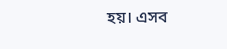হয়। এসব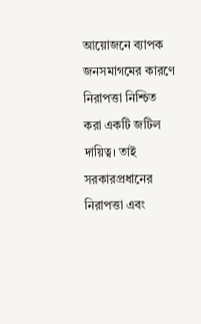আয়োজনে ব্যাপক জনসমাগমের কারণে নিরাপত্তা নিশ্চিত করা একটি জটিল দায়িত্ব। তাই সরকারপ্রধানের নিরাপত্তা এবং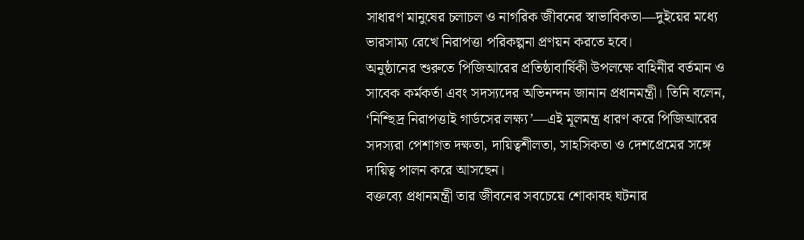সাধারণ মানুষের চলাচল ও নাগরিক জীবনের স্বাভাবিকতা—দুইয়ের মধ্যে ভারসাম্য রেখে নিরাপত্তা পরিকল্পনা প্রণয়ন করতে হবে।
অনুষ্ঠানের শুরুতে পিজিআরের প্রতিষ্ঠাবার্ষিকী উপলক্ষে বাহিনীর বর্তমান ও সাবেক কর্মকর্তা এবং সদস্যদের অভিনন্দন জানান প্রধানমন্ত্রী। তিনি বলেন, ‘নিশ্ছিদ্র নিরাপত্তাই গার্ডসের লক্ষ্য’—এই মূলমন্ত্র ধারণ করে পিজিআরের সদস্যরা পেশাগত দক্ষতা, দায়িত্বশীলতা, সাহসিকতা ও দেশপ্রেমের সঙ্গে দায়িত্ব পালন করে আসছেন।
বক্তব্যে প্রধানমন্ত্রী তার জীবনের সবচেয়ে শোকাবহ ঘটনার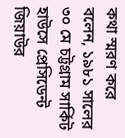কথা স্মরণ করে বলেন, ১৯৮১ সালের ৩০ মে চট্টগ্রাম সার্কিট হাউসে প্রেসিডেন্ট জিয়াউর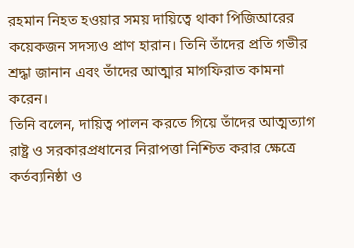রহমান নিহত হওয়ার সময় দায়িত্বে থাকা পিজিআরের কয়েকজন সদস্যও প্রাণ হারান। তিনি তাঁদের প্রতি গভীর শ্রদ্ধা জানান এবং তাঁদের আত্মার মাগফিরাত কামনা করেন।
তিনি বলেন, দায়িত্ব পালন করতে গিয়ে তাঁদের আত্মত্যাগ রাষ্ট্র ও সরকারপ্রধানের নিরাপত্তা নিশ্চিত করার ক্ষেত্রে কর্তব্যনিষ্ঠা ও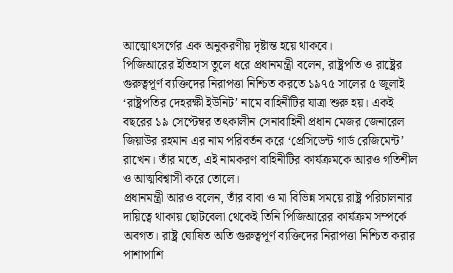আত্মোৎসর্গের এক অনুকরণীয় দৃষ্টান্ত হয়ে থাকবে।
পিজিআরের ইতিহাস তুলে ধরে প্রধানমন্ত্রী বলেন, রাষ্ট্রপতি ও রাষ্ট্রের গুরুত্বপূর্ণ ব্যক্তিদের নিরাপত্তা নিশ্চিত করতে ১৯৭৫ সালের ৫ জুলাই ‘রাষ্ট্রপতির দেহরক্ষী ইউনিট’ নামে বাহিনীটির যাত্রা শুরু হয়। একই বছরের ১৯ সেপ্টেম্বর তৎকালীন সেনাবাহিনী প্রধান মেজর জেনারেল জিয়াউর রহমান এর নাম পরিবর্তন করে ‘প্রেসিডেন্ট গার্ড রেজিমেন্ট’ রাখেন। তাঁর মতে, এই নামকরণ বাহিনীটির কার্যক্রমকে আরও গতিশীল ও আত্মবিশ্বাসী করে তোলে।
প্রধানমন্ত্রী আরও বলেন, তাঁর বাবা ও মা বিভিন্ন সময়ে রাষ্ট্র পরিচালনার দায়িত্বে থাকায় ছোটবেলা থেকেই তিনি পিজিআরের কার্যক্রম সম্পর্কে অবগত। রাষ্ট্র ঘোষিত অতি গুরুত্বপূর্ণ ব্যক্তিদের নিরাপত্তা নিশ্চিত করার পাশাপাশি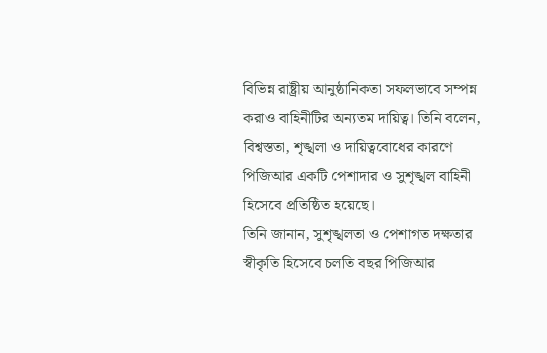বিভিন্ন রাষ্ট্রীয় আনুষ্ঠানিকতা সফলভাবে সম্পন্ন করাও বাহিনীটির অন্যতম দায়িত্ব। তিনি বলেন, বিশ্বস্ততা, শৃঙ্খলা ও দায়িত্ববোধের কারণে পিজিআর একটি পেশাদার ও সুশৃঙ্খল বাহিনী হিসেবে প্রতিষ্ঠিত হয়েছে।
তিনি জানান, সুশৃঙ্খলতা ও পেশাগত দক্ষতার স্বীকৃতি হিসেবে চলতি বছর পিজিআর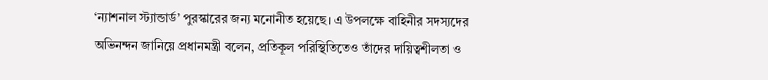‘ন্যাশনাল স্ট্যান্ডার্ড’ পুরস্কারের জন্য মনোনীত হয়েছে। এ উপলক্ষে বাহিনীর সদস্যদের অভিনন্দন জানিয়ে প্রধানমন্ত্রী বলেন, প্রতিকূল পরিস্থিতিতেও তাঁদের দায়িত্বশীলতা ও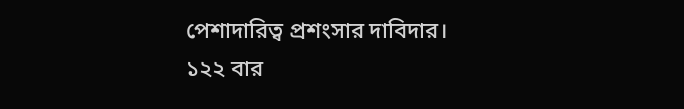পেশাদারিত্ব প্রশংসার দাবিদার।
১২২ বার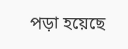পড়া হয়েছে